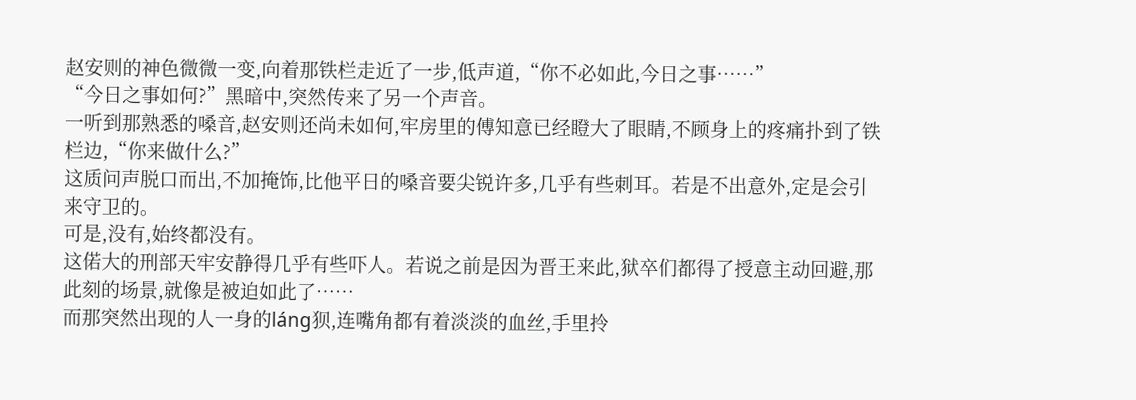赵安则的神色微微一变,向着那铁栏走近了一步,低声道,“你不必如此,今日之事……”
“今日之事如何?”黑暗中,突然传来了另一个声音。
一听到那熟悉的嗓音,赵安则还尚未如何,牢房里的傅知意已经瞪大了眼睛,不顾身上的疼痛扑到了铁栏边,“你来做什么?”
这质问声脱口而出,不加掩饰,比他平日的嗓音要尖锐许多,几乎有些刺耳。若是不出意外,定是会引来守卫的。
可是,没有,始终都没有。
这偌大的刑部天牢安静得几乎有些吓人。若说之前是因为晋王来此,狱卒们都得了授意主动回避,那此刻的场景,就像是被迫如此了……
而那突然出现的人一身的láng狈,连嘴角都有着淡淡的血丝,手里拎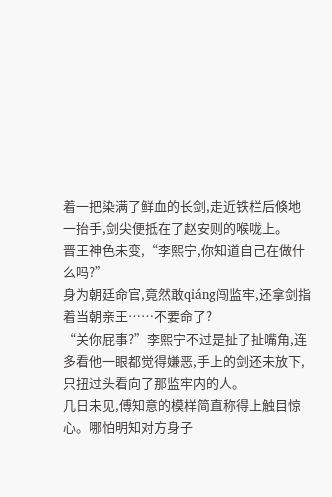着一把染满了鲜血的长剑,走近铁栏后倏地一抬手,剑尖便抵在了赵安则的喉咙上。
晋王神色未变,“李熙宁,你知道自己在做什么吗?”
身为朝廷命官,竟然敢qiáng闯监牢,还拿剑指着当朝亲王……不要命了?
“关你屁事?”李熙宁不过是扯了扯嘴角,连多看他一眼都觉得嫌恶,手上的剑还未放下,只扭过头看向了那监牢内的人。
几日未见,傅知意的模样简直称得上触目惊心。哪怕明知对方身子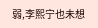弱,李熙宁也未想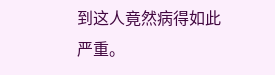到这人竟然病得如此严重。